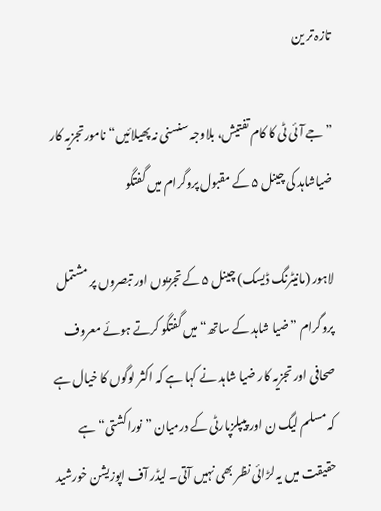تازہ تر ین

”جے آئی ٹی کا کام تفتیش، بلاوجہ سنسنی نہ پھیلائیں“ نامورتجزیہ کار ضیاشاہد کی چینل ۵ کے مقبول پروگرام میں گفتگو

لاہور (مانیٹرنگ ڈیسک) چینل ۵ کے تجزیوں اور تبصروں پر مشتمل پروگرام ”ضیا شاہد کے ساتھ“ میں گفتگو کرتے ہوئے معروف صحافی اور تجزیہ کار ضیا شاہد نے کہا ہے کہ اکثر لوگوں کا خیال ہے کہ مسلم لیگ ن اور پیپلزپارٹی کے درمیان ”نوراکشتی“ ہے حقیقت میں یہ لڑائی نظر بھی نہیں آتی۔ لیڈر آف اپوزیشن خورشید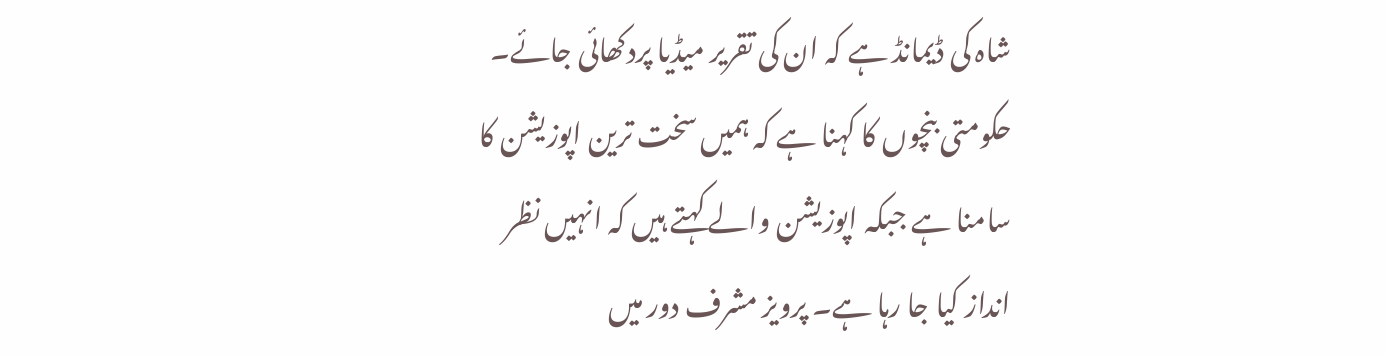شاہ کی ڈیمانڈ ہے کہ ان کی تقریر میڈیا پردکھائی جائے۔ حکومتی بنچوں کا کہنا ہے کہ ہمیں سخت ترین اپوزیشن کا سامنا ہے جبکہ اپوزیشن والے کہتے ہیں کہ انہیں نظر انداز کیا جا رہا ہے۔ پرویز مشرف دور میں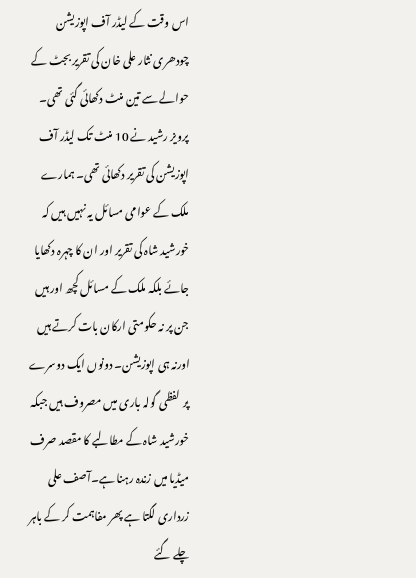اس وقت کے لیڈر آف اپوزیشن چودھری نثار علی خان کی تقریر بجٹ کے حوالے سے تین منٹ دکھائی گئی تھی۔ پرویز رشید نے 10 منٹ تک لیڈر آف اپوزیشن کی تقریر دکھائی تھی۔ ہمارے ملک کے عوامی مسائل یہ نہیں ہیں کہ خورشید شاہ کی تقریر اور ان کا چہرہ دکھایا جائے بلکہ ملک کے مسائل کچھ اور ہیں جن پر نہ حکومتی ارکان بات کرتے ہیں اورنہ ہی اپوزیشن۔ دونوں ایک دوسرے پر لفظی گولہ باری میں مصروف ہیں جبکہ خورشید شاہ کے مطالبے کا مقصد صرف میڈیا میں زندہ رہنا ہے۔آصف علی زرداری لگتا ہے پھر مفاہمت کر کے باہر چلے گئے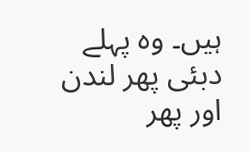ہیں۔ وہ پہلے دبئی پھر لندن اور پھر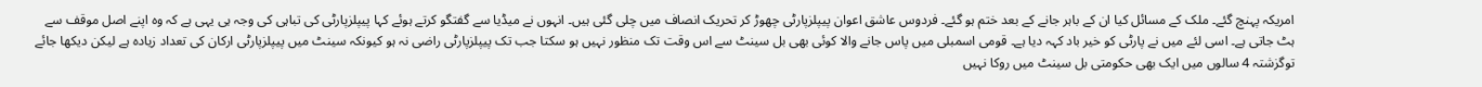امریکہ پہنچ گئے۔ ملک کے مسائل کیا ان کے باہر جانے کے بعد ختم ہو گئے۔ فردوس عاشق اعوان پیپلزپارٹی چھوڑ کر تحریک انصاف میں چلی گئی ہیں۔ انہوں نے میڈیا سے گفتگو کرتے ہوئے کہا پیپلزپارٹی کی تباہی کی وجہ ہی یہی ہے کہ وہ اپنے اصل موقف سے ہٹ جاتی ہے۔ اسی لئے میں نے پارٹی کو خیر باد کہہ دیا ہے۔ قومی اسمبلی میں پاس جانے والا کوئی بھی بل سینٹ سے اس وقت تک منظور نہیں ہو سکتا جب تک پیپلزپارٹی راضی نہ ہو کیونکہ سینٹ میں پیپلزپارٹی ارکان کی تعداد زیادہ ہے لیکن دیکھا جائے توگزشتہ 4 سالوں میں ایک بھی حکومتی بل سینٹ میں روکا نہیں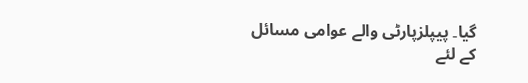گیا۔ پیپلزپارٹی والے عوامی مسائل کے لئے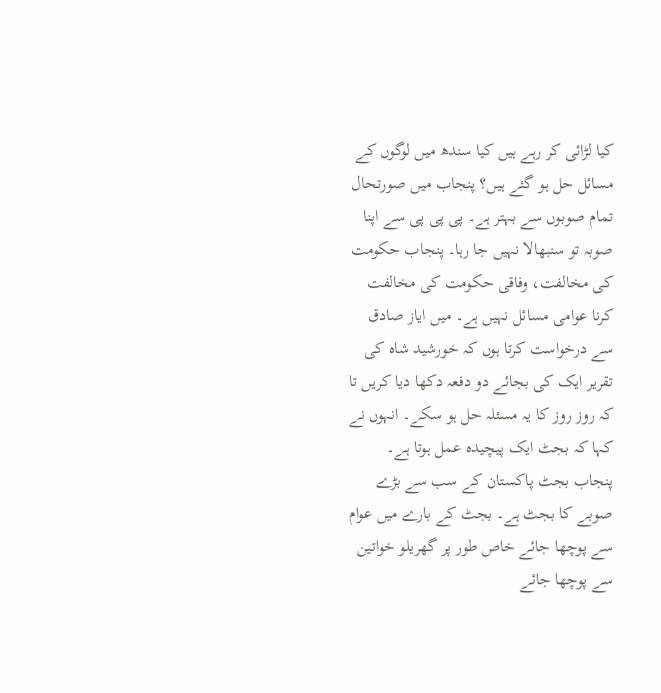کیا لڑائی کر رہے ہیں کیا سندھ میں لوگوں کے مسائل حل ہو گئے ہیں؟ پنجاب میں صورتحال تمام صوبوں سے بہتر ہے۔ پی پی پی سے اپنا صوبہ تو سنبھالا نہیں جا رہا۔ پنجاب حکومت کی مخالفت، وفاقی حکومت کی مخالفت کرنا عوامی مسائل نہیں ہے۔ میں ایاز صادق سے درخواست کرتا ہوں کہ خورشید شاہ کی تقریر ایک کی بجائے دو دفعہ دکھا دیا کریں تا کہ روز روز کا یہ مسئلہ حل ہو سکے۔ انہوں نے کہا کہ بجٹ ایک پیچیدہ عمل ہوتا ہے۔ پنجاب بجٹ پاکستان کے سب سے بڑے صوبے کا بجٹ ہے۔ بجٹ کے بارے میں عوام سے پوچھا جائے خاص طور پر گھریلو خواتین سے پوچھا جائے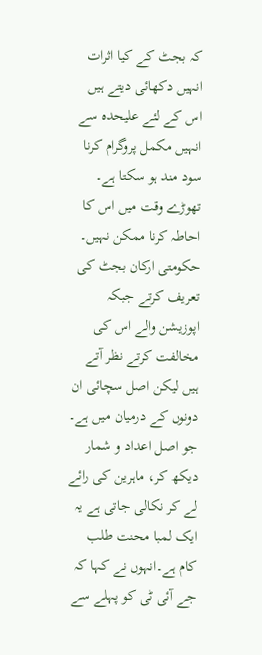کہ بجٹ کے کیا اثرات انہیں دکھائی دیتے ہیں اس کے لئے علیحدہ سے انہیں مکمل پروگرام کرنا سود مند ہو سکتا ہے۔ تھوڑے وقت میں اس کا احاطہ کرنا ممکن نہیں۔ حکومتی ارکان بجٹ کی تعریف کرتے جبکہ اپوزیشن والے اس کی مخالفت کرتے نظر آتے ہیں لیکن اصل سچائی ان دونوں کے درمیان میں ہے۔ جو اصل اعداد و شمار دیکھ کر، ماہرین کی رائے لے کر نکالی جاتی ہے یہ ایک لمبا محنت طلب کام ہے۔انہوں نے کہا کہ جے آئی ٹی کو پہلے سے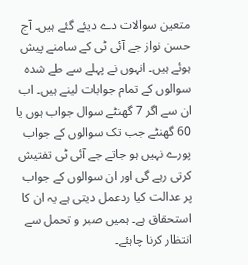متعین سوالات دے دیئے گئے ہیں۔ آج حسن نواز جے آئی ٹی کے سامنے پیش ہوئے ہیں۔ انہوں نے پہلے سے طے شدہ سوالوں کے تمام جوابات لینے ہیں۔ اب ان سے اگر 7 گھنٹے سوال جواب ہوں یا 60 گھنٹے جب تک سوالوں کے جواب پورے نہیں ہو جاتے جے آئی ٹی تفتیش کرتی رہے گی اور ان سوالوں کے جواب پر عدالت کیا ردعمل دیتی ہے یہ ان کا استحقاق ہے۔ ہمیں صبر و تحمل سے انتظار کرنا چاہئے۔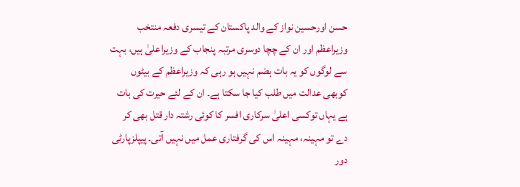حسن اورحسین نواز کے والد پاکستان کے تیسری دفعہ منتخب وزیراعظم اور ان کے چچا دوسری مرتبہ پنجاب کے وزیراعلیٰ ہیں، بہت سے لوگوں کو یہ بات ہضم نہیں ہو رہی کہ وزیراعظم کے بیٹوں کوبھی عدالت میں طلب کیا جا سکتا ہے۔ ان کے لئے حیرت کی بات ہے یہاں توکسی اعلیٰ سرکاری افسر کا کوئی رشتہ دار قتل بھی کر دے تو مہینہ، مہینہ اس کی گرفتاری عمل میں نہیں آتی۔ پیپلزپارٹی دور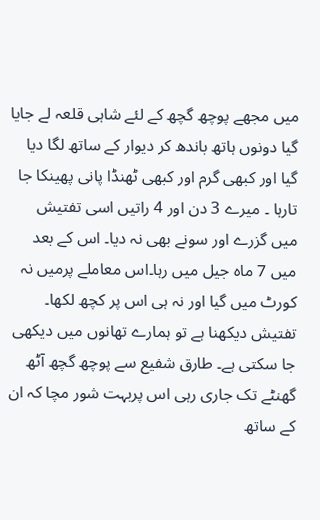میں مجھے پوچھ گچھ کے لئے شاہی قلعہ لے جایا گیا دونوں ہاتھ باندھ کر دیوار کے ساتھ لگا دیا گیا اور کبھی گرم اور کبھی ٹھنڈا پانی پھینکا جا تارہا ۔ میرے 3 دن اور 4 راتیں اسی تفتیش میں گزرے اور سونے بھی نہ دیا۔ اس کے بعد میں 7 ماہ جیل میں رہا۔اس معاملے پرمیں نہ کورٹ میں گیا اور نہ ہی اس پر کچھ لکھا۔ تفتیش دیکھنا ہے تو ہمارے تھانوں میں دیکھی جا سکتی ہے۔ طارق شفیع سے پوچھ گچھ آٹھ گھنٹے تک جاری رہی اس پربہت شور مچا کہ ان کے ساتھ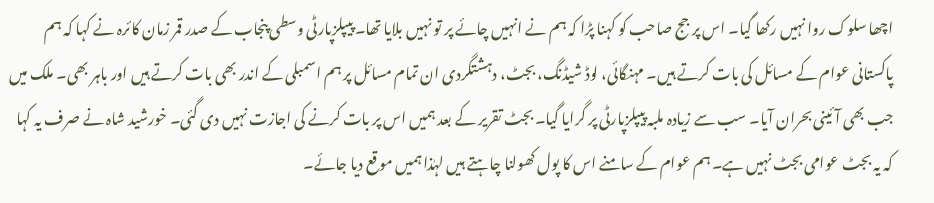اچھا سلوک روا نہیں رکھا گیا۔ اس پر جج صاحب کو کہنا پڑا کہ ہم نے انہیں چائے پر تو نہیں بلایا تھا۔ پیپلزپارٹی وسطی پنجاب کے صدر قمر زمان کائرہ نے کہا کہ ہم پاکستانی عوام کے مسائل کی بات کرتے ہیں۔ مہنگائی، لوڈ شیڈنگ، بجٹ، دہشتگردی ان تمام مسائل پر ہم اسمبلی کے اندر بھی بات کرتے ہیں اور باہر بھی۔ ملک میں جب بھی آئینی بحران آیا۔ سب سے زیادہ ملبہ پیپلزپارٹی پر گرایا گیا۔ بجٹ تقریر کے بعد ہمیں اس پر بات کرنے کی اجازت نہیں دی گئی۔ خورشید شاہ نے صرف یہ کہا کہ یہ بجٹ عوامی بجٹ نہیں ہے۔ ہم عوام کے سامنے اس کا پول کھولنا چاہتے ہیں لہٰذا ہمیں موقع دیا جائے۔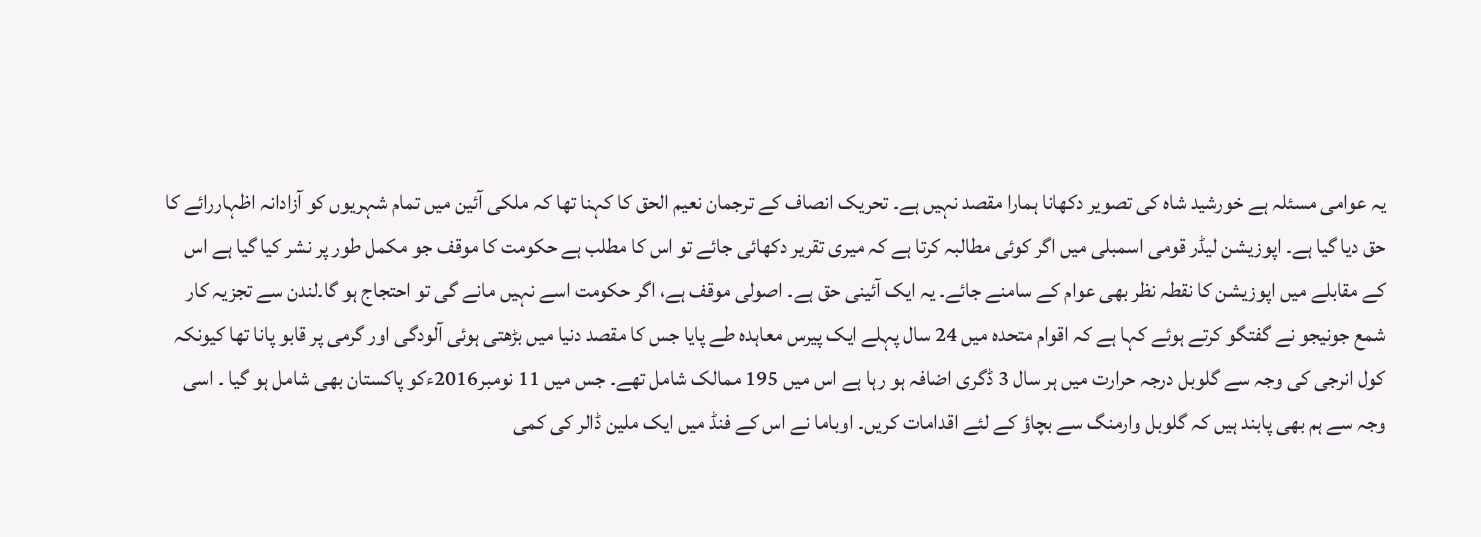یہ عوامی مسئلہ ہے خورشید شاہ کی تصویر دکھانا ہمارا مقصد نہیں ہے۔ تحریک انصاف کے ترجمان نعیم الحق کا کہنا تھا کہ ملکی آئین میں تمام شہریوں کو آزادانہ اظہاررائے کا حق دیا گیا ہے۔ اپوزیشن لیڈر قومی اسمبلی میں اگر کوئی مطالبہ کرتا ہے کہ میری تقریر دکھائی جائے تو اس کا مطلب ہے حکومت کا موقف جو مکمل طور پر نشر کیا گیا ہے اس کے مقابلے میں اپوزیشن کا نقطہ نظر بھی عوام کے سامنے جائے۔ یہ ایک آئینی حق ہے۔ اصولی موقف ہے، اگر حکومت اسے نہیں مانے گی تو احتجاج ہو گا۔لندن سے تجزیہ کار شمع جونیجو نے گفتگو کرتے ہوئے کہا ہے کہ اقوام متحدہ میں 24 سال پہلے ایک پیرس معاہدہ طے پایا جس کا مقصد دنیا میں بڑھتی ہوئی آلودگی اور گرمی پر قابو پانا تھا کیونکہ کول انرجی کی وجہ سے گلوبل درجہ حرارت میں ہر سال 3 ڈگری اضافہ ہو رہا ہے اس میں 195 ممالک شامل تھے۔ جس میں 11 نومبر2016ءکو پاکستان بھی شامل ہو گیا ۔ اسی وجہ سے ہم بھی پابند ہیں کہ گلوبل وارمنگ سے بچاؤ کے لئے اقدامات کریں۔ اوباما نے اس کے فنڈ میں ایک ملین ڈالر کی کمی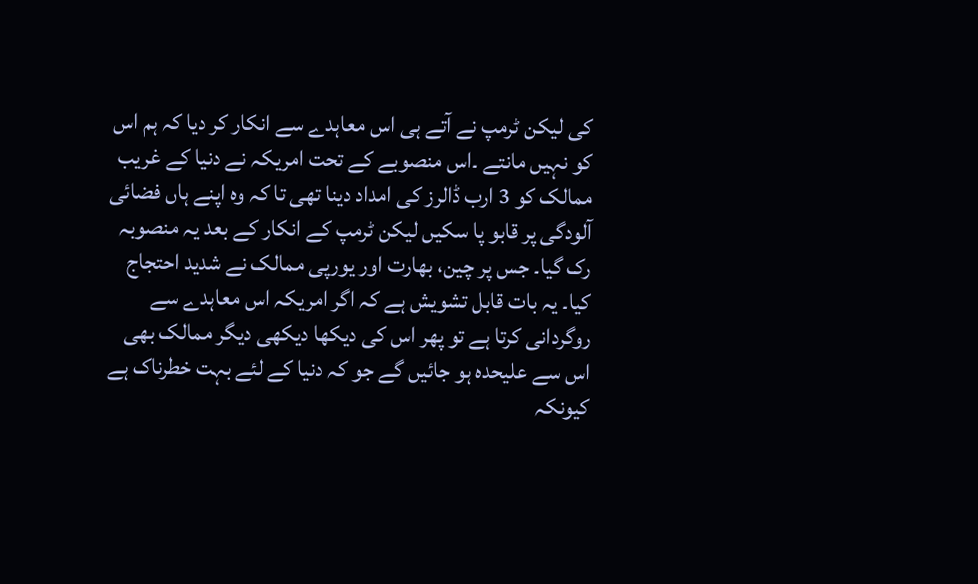کی لیکن ٹرمپ نے آتے ہی اس معاہدے سے انکار کر دیا کہ ہم اس کو نہیں مانتے ۔اس منصوبے کے تحت امریکہ نے دنیا کے غریب ممالک کو 3 ارب ڈالرز کی امداد دینا تھی تا کہ وہ اپنے ہاں فضائی آلودگی پر قابو پا سکیں لیکن ٹرمپ کے انکار کے بعد یہ منصوبہ رک گیا۔ جس پر چین، بھارت اور یورپی ممالک نے شدید احتجاج کیا۔ یہ بات قابل تشویش ہے کہ اگر امریکہ اس معاہدے سے روگردانی کرتا ہے تو پھر اس کی دیکھا دیکھی دیگر ممالک بھی اس سے علیحدہ ہو جائیں گے جو کہ دنیا کے لئے بہت خطرناک ہے کیونکہ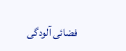فضائی آلودگی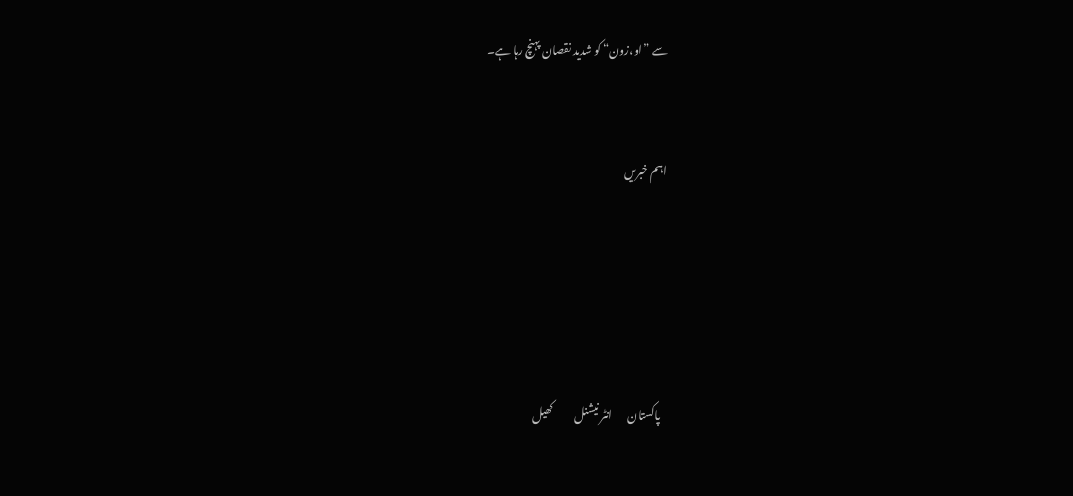سے ”او،زون“ کو شدید نقصان پہنچ رہا ہے۔


اہم خبریں





   پاکستان       انٹر نیشنل          کھیل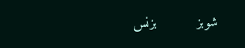شوبز          بزنس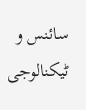سائنس و ٹیکنالوجی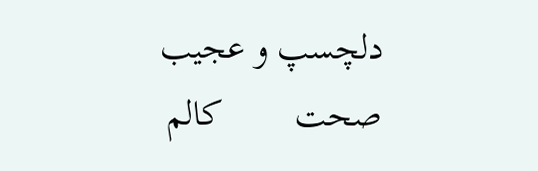دلچسپ و عجیب         صحت        کالم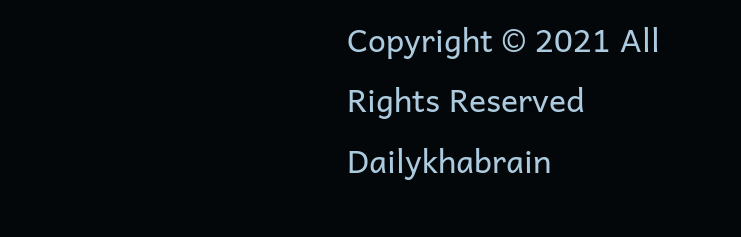Copyright © 2021 All Rights Reserved Dailykhabrain